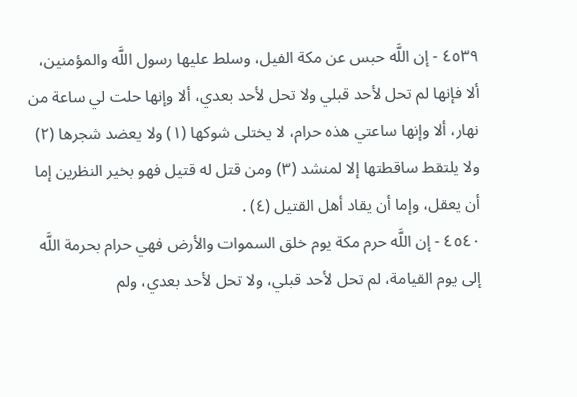٤٥٣٩ - إن اللَّه حبس عن مكة الفيل، وسلط عليها رسول اللَّه والمؤمنين، ألا فإنها لم تحل لأحد قبلي ولا تحل لأحد بعدي، ألا وإنها حلت لي ساعة من نهار، ألا وإنها ساعتي هذه حرام، لا يختلى شوكها (١) ولا يعضد شجرها (٢) ولا يلتقط ساقطتها إلا لمنشد (٣) ومن قتل له قتيل فهو بخير النظرين إما أن يعقل، وإما أن يقاد أهل القتيل (٤) .
٤٥٤٠ - إن اللَّه حرم مكة يوم خلق السموات والأرض فهي حرام بحرمة اللَّه إلى يوم القيامة، لم تحل لأحد قبلي، ولا تحل لأحد بعدي، ولم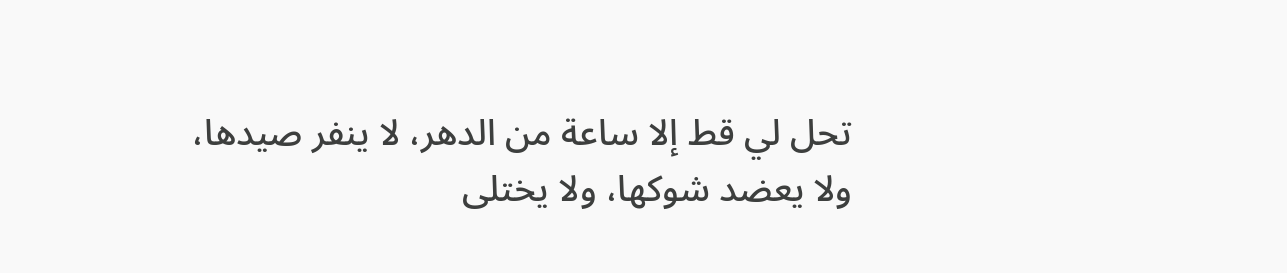تحل لي قط إلا ساعة من الدهر، لا ينفر صيدها، ولا يعضد شوكها، ولا يختلى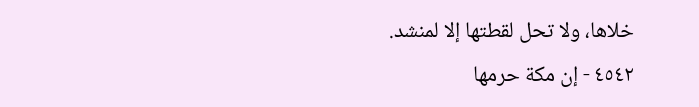خلاها، ولا تحل لقطتها إلا لمنشد.
٤٥٤٢ - إن مكة حرمها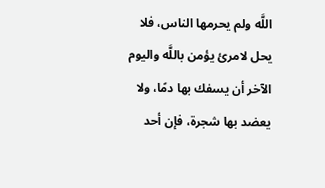اللَّه ولم يحرمها الناس، فلا يحل لامرئ يؤمن باللَّه واليوم الآخر أن يسفك بها دمًا، ولا يعضد بها شجرة، فإن أحد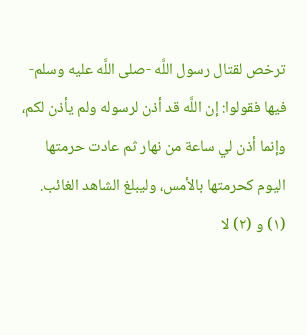ترخص لقتال رسول اللَّه -صلى اللَّه عليه وسلم- فيها فقولوا: إن اللَّه قد أذن لرسوله ولم يأذن لكم، وإنما أذن لي ساعة من نهار ثم عادت حرمتها اليوم كحرمتها بالأمس، وليبلغ الشاهد الغائب.
(١) و (٢) لا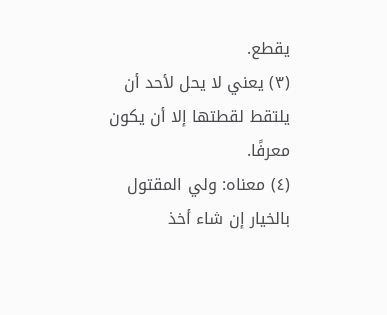يقطع.
(٣) يعني لا يحل لأحد أن يلتقط لقطتها إلا أن يكون معرفًا.
(٤) معناه: ولي المقتول بالخيار إن شاء أخذ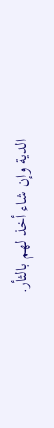الدية وإن شاء أخذ لهم بالثأر.